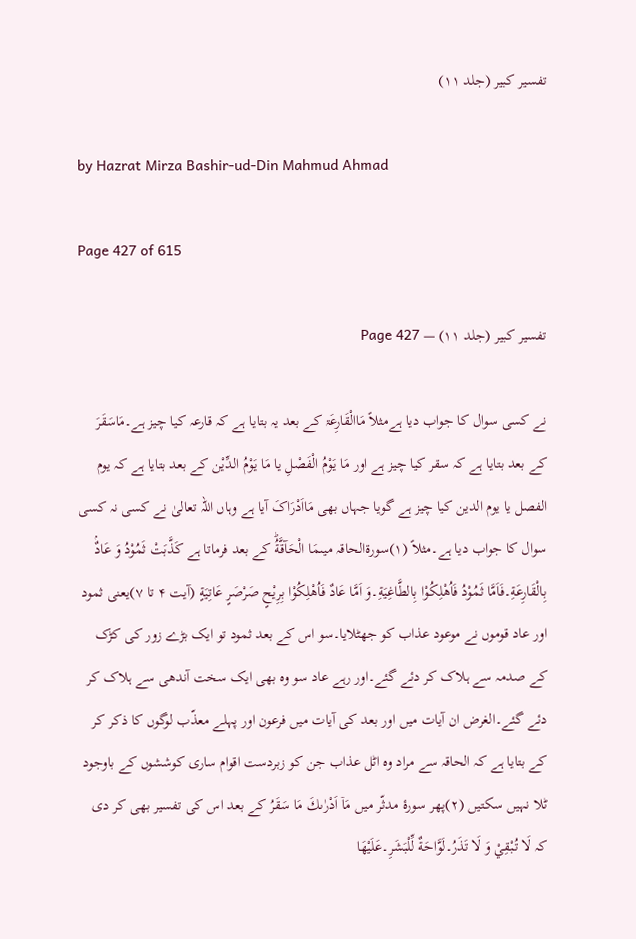تفسیر کبیر (جلد ۱۱)

by Hazrat Mirza Bashir-ud-Din Mahmud Ahmad

Page 427 of 615

تفسیر کبیر (جلد ۱۱) — Page 427

نے کسی سوال کا جواب دیا ہےمثلاً مَاالْقَارِعَۃ کے بعد یہ بتایا ہے کہ قارعہ کیا چیز ہے۔مَاسَقَرَ کے بعد بتایا ہے کہ سقر کیا چیز ہے اور مَا یَوْمُ الْفَصْلِ یا مَا یَوْمُ الدِّیْن کے بعد بتایا ہے کہ یوم الفصل یا یوم الدین کیا چیز ہے گویا جہاں بھی مَااَدْرَاکَ آیا ہے وہاں اللہ تعالیٰ نے کسی نہ کسی سوال کا جواب دیا ہے۔مثلاً (۱)سورۃالحاقہ میںمَا الْحَآقَّةُؕ کے بعد فرماتا ہے كَذَّبَتْ ثَمُوْدُ وَ عَادٌۢ بِالْقَارِعَةِ۔فَاَمَّا ثَمُوْدُ فَاُهْلِكُوْا بِالطَّاغِيَةِ۔وَ اَمَّا عَادٌ فَاُهْلِكُوْا بِرِيْحٍ صَرْصَرٍ عَاتِيَةٍ (آیت ۴ تا ۷)یعنی ثمود اور عاد قوموں نے موعود عذاب کو جھٹلایا۔سو اس کے بعد ثمود تو ایک بڑے زور کی کڑک کے صدمہ سے ہلاک کر دئے گئے۔اور رہے عاد سو وہ بھی ایک سخت آندھی سے ہلاک کر دئے گئے۔الغرض ان آیات میں اور بعد کی آیات میں فرعون اور پہلے معذّب لوگوں کا ذکر کر کے بتایا ہے کہ الحاقہ سے مراد وہ اٹل عذاب جن کو زبردست اقوام ساری کوششوں کے باوجود ٹلا نہیں سکتیں (۲)پھر سورۂ مدثّر میں مَاۤ اَدْرٰىكَ مَا سَقَرُ کے بعد اس کی تفسیر بھی کر دی کہ لَا تُبْقِيْ وَ لَا تَذَرُ۔لَوَّاحَةٌ لِّلْبَشَرِ۔عَلَيْهَا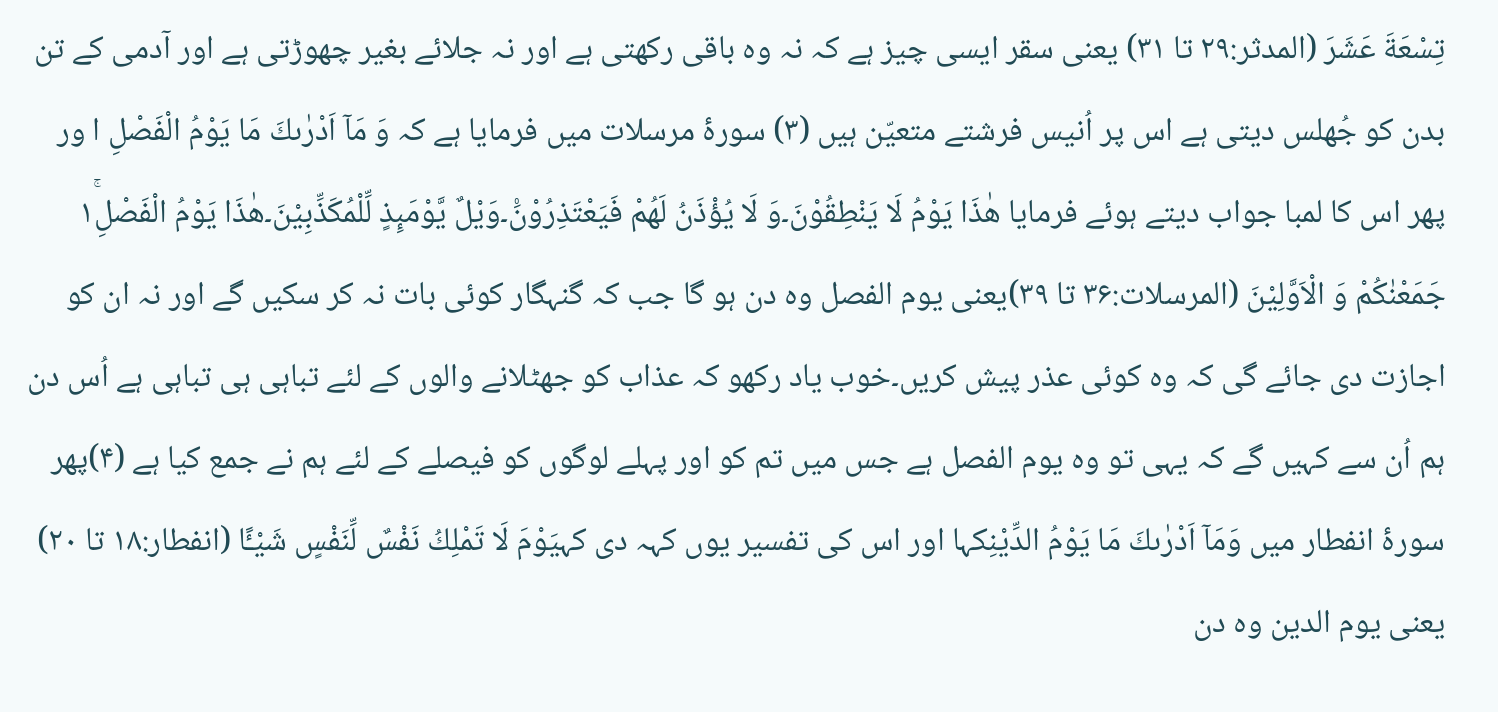تِسْعَةَ عَشَرَ (المدثر:۲۹ تا ۳۱) یعنی سقر ایسی چیز ہے کہ نہ وہ باقی رکھتی ہے اور نہ جلائے بغیر چھوڑتی ہے اور آدمی کے تن بدن کو جُھلس دیتی ہے اس پر اُنیس فرشتے متعیّن ہیں (۳) سورۂ مرسلات میں فرمایا ہے کہ وَ مَاۤ اَدْرٰىكَ مَا يَوْمُ الْفَصْلِ ا ور پھر اس کا لمبا جواب دیتے ہوئے فرمایا هٰذَا يَوْمُ لَا يَنْطِقُوْنَ۔وَ لَا يُؤْذَنُ لَهُمْ فَيَعْتَذِرُوْنَ۠۔وَيْلٌ يَّوْمَىِٕذٍ لِّلْمُكَذِّبِيْنَ۔هٰذَا يَوْمُ الْفَصْلِ١ۚ جَمَعْنٰكُمْ وَ الْاَوَّلِيْنَ (المرسلات:۳۶ تا ۳۹)یعنی یوم الفصل وہ دن ہو گا جب کہ گنہگار کوئی بات نہ کر سکیں گے اور نہ ان کو اجازت دی جائے گی کہ وہ کوئی عذر پیش کریں۔خوب یاد رکھو کہ عذاب کو جھٹلانے والوں کے لئے تباہی ہی تباہی ہے اُس دن ہم اُن سے کہیں گے کہ یہی تو وہ یوم الفصل ہے جس میں تم کو اور پہلے لوگوں کو فیصلے کے لئے ہم نے جمع کیا ہے (۴)پھر سورۂ انفطار میں وَمَاۤ اَدْرٰىكَ مَا يَوْمُ الدِّيْنِکہا اور اس کی تفسیر یوں کہہ دی کہيَوْمَ لَا تَمْلِكُ نَفْسٌ لِّنَفْسٍ شَيْـًٔا (انفطار:۱۸ تا ۲۰) یعنی یوم الدین وہ دن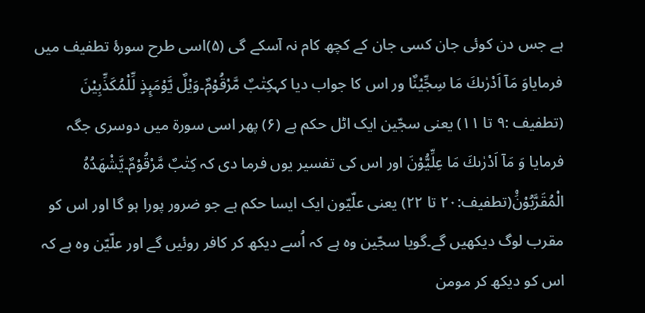ہے جس دن کوئی جان کسی جان کے کچھ کام نہ آسکے گی (۵)اسی طرح سورۂ تطفیف میں فرمایاوَ مَاۤ اَدْرٰىكَ مَا سِجِّيْنٌا ور اس کا جواب دیا کہكِتٰبٌ مَّرْقُوْمٌ۔وَيْلٌ يَّوْمَىِٕذٍ لِّلْمُكَذِّبِيْنَ (تطفیف :۹ تا ۱۱) یعنی سجّین ایک اٹل حکم ہے (۶) پھر اسی سورۃ میں دوسری جگہ فرمایا وَ مَاۤ اَدْرٰىكَ مَا عِلِّيُّوْنَ اور اس کی تفسیر یوں فرما دی کہ كِتٰبٌ مَّرْقُوْمٌ۔يَّشْهَدُهُ الْمُقَرَّبُوْنَ۠(تطفیف:۲۰ تا ۲۲) یعنی علّیّون ایک ایسا حکم ہے جو ضرور پورا ہو گا اور اس کو مقرب لوگ دیکھیں گے۔گویا سجّین وہ ہے کہ اُسے دیکھ کر کافر روئیں گے اور علّیّن وہ ہے کہ اس کو دیکھ کر مومن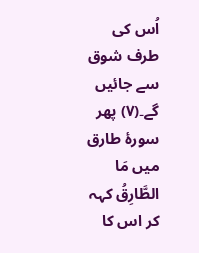اُس کی طرف شوق سے جائیں گے۔(۷) پھر سورۂ طارق میں مَا الطَّارِقُ کہہ کر اس کا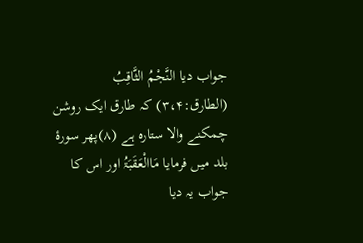جواب دیا النَّجْمُ الثَّاقِبُ (الطارق:۳،۴) کہ طارق ایک روشن چمکنے والا ستارہ ہے (۸)پھر سورۂ بلد میں فرمایا مَاالْعَقَبَۃُ اور اس کا جواب یہ دیا